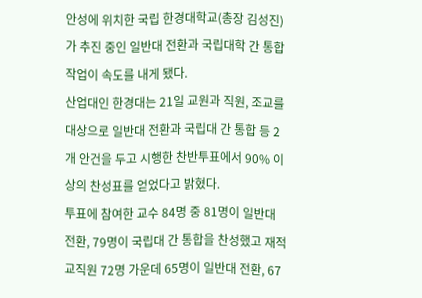안성에 위치한 국립 한경대학교(총장 김성진)가 추진 중인 일반대 전환과 국립대학 간 통합 작업이 속도를 내게 됐다.
산업대인 한경대는 21일 교원과 직원, 조교를 대상으로 일반대 전환과 국립대 간 통합 등 2개 안건을 두고 시행한 찬반투표에서 90% 이상의 찬성표를 얻었다고 밝혔다.
투표에 참여한 교수 84명 중 81명이 일반대 전환, 79명이 국립대 간 통합을 찬성했고 재적 교직원 72명 가운데 65명이 일반대 전환, 67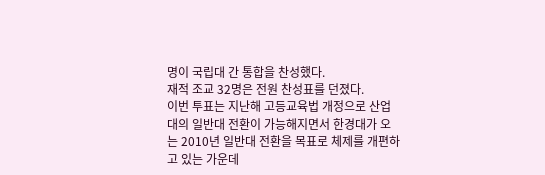명이 국립대 간 통합을 찬성했다.
재적 조교 32명은 전원 찬성표를 던졌다.
이번 투표는 지난해 고등교육법 개정으로 산업대의 일반대 전환이 가능해지면서 한경대가 오는 2010년 일반대 전환을 목표로 체제를 개편하고 있는 가운데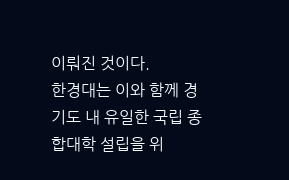이뤄진 것이다.
한경대는 이와 함께 경기도 내 유일한 국립 종합대학 설립을 위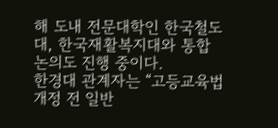해 도내 전문대학인 한국철도대, 한국재활복지대와 통합 논의도 진행 중이다.
한경대 관계자는 “고등교육법 개정 전 일반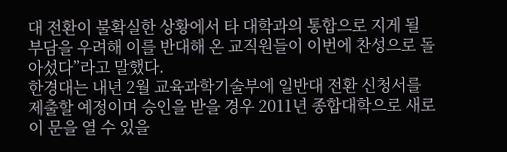대 전환이 불확실한 상황에서 타 대학과의 통합으로 지게 될 부담을 우려해 이를 반대해 온 교직원들이 이번에 찬성으로 돌아섰다”라고 말했다.
한경대는 내년 2월 교육과학기술부에 일반대 전환 신청서를 제출할 예정이며 승인을 받을 경우 2011년 종합대학으로 새로이 문을 열 수 있을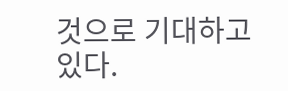것으로 기대하고 있다.